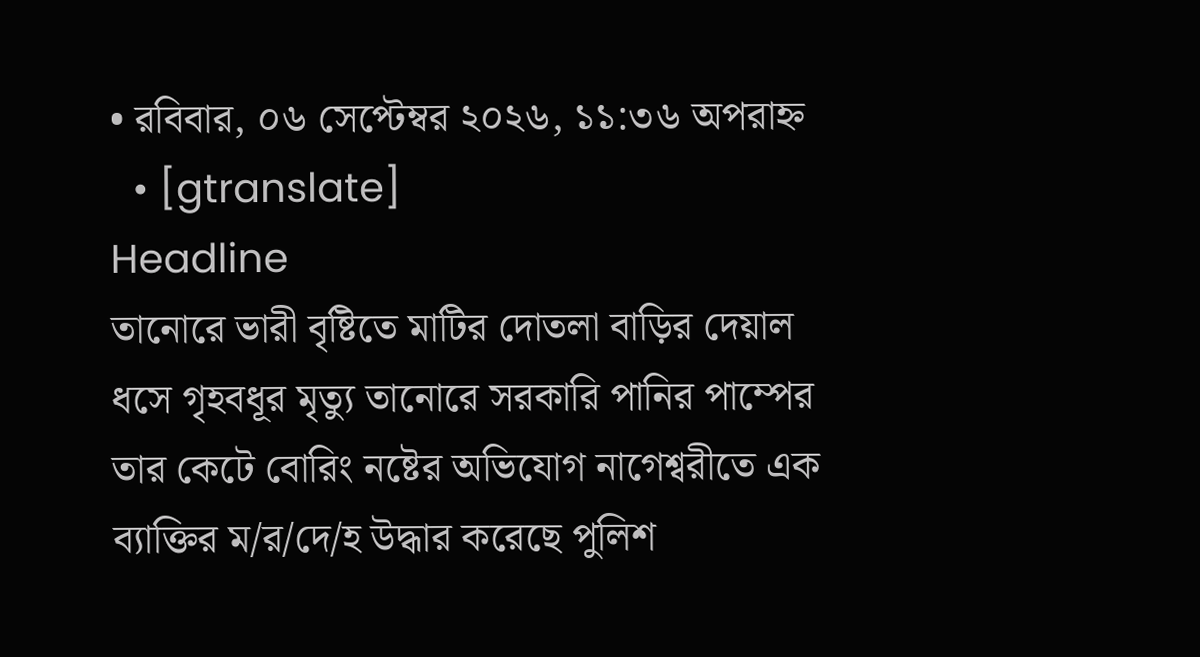• রবিবার, ০৬ সেপ্টেম্বর ২০২৬, ১১:৩৬ অপরাহ্ন
  • [gtranslate]
Headline
তানোরে ভারী বৃষ্টিতে মাটির দোতলা বাড়ির দেয়াল ধসে গৃহবধূর মৃত্যু তানোরে সরকারি পানির পাম্পের তার কেটে বোরিং নষ্টের অভিযোগ নাগেশ্বরীতে এক ব্যাক্তির ম/র/দে/হ উদ্ধার করেছে পুলিশ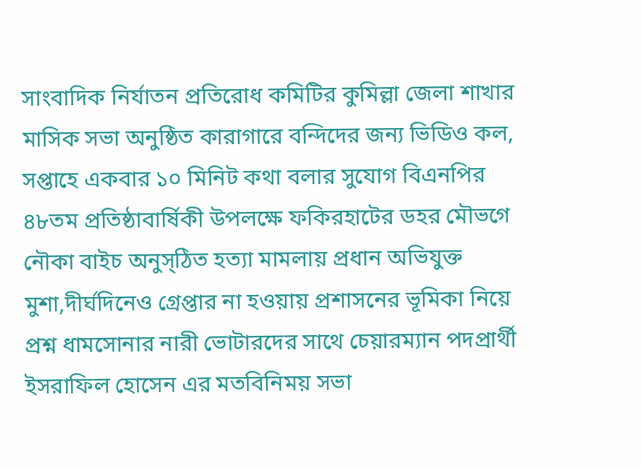সাংবাদিক নির্যাতন প্রতিরোধ কমিটির কুমিল্লা জেলা শাখার মাসিক সভা অনুষ্ঠিত কারাগারে বন্দিদের জন্য ভিডিও কল, সপ্তাহে একবার ১০ মিনিট কথা বলার সুযোগ বিএনপির ৪৮তম প্রতিষ্ঠাবার্ষিকী উপলক্ষে ফকিরহাটের ডহর মৌভগে নৌকা বাইচ অনুস্ঠিত হত্যা মামলায় প্রধান অভিযুক্ত মুশা,দীর্ঘদিনেও গ্রেপ্তার না হওয়ায় প্রশাসনের ভূমিকা নিয়ে প্রশ্ন ধামসোনার নারী ভোটারদের সাথে চেয়ারম্যান পদপ্রার্থী ইসরাফিল হোসেন এর মতবিনিময় সভা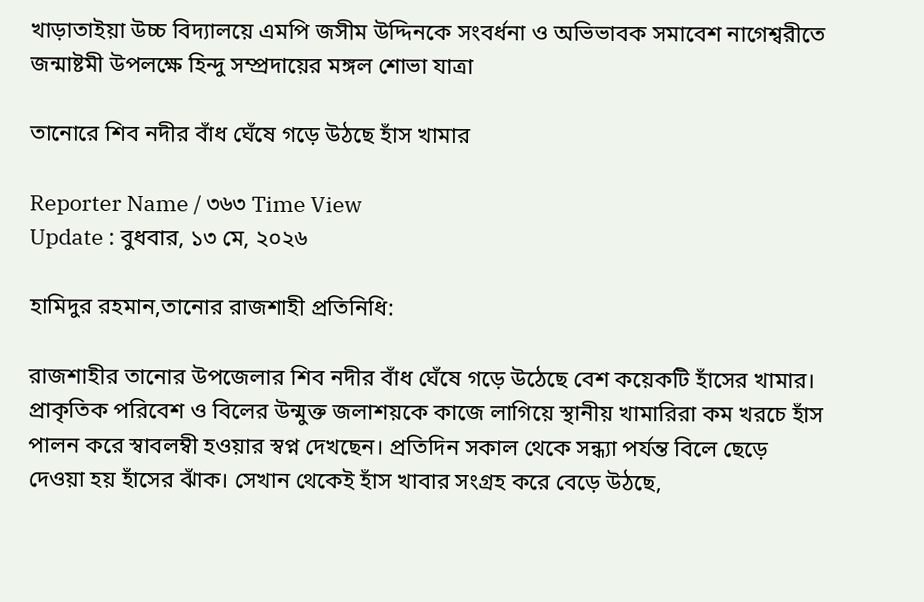খাড়াতাইয়া উচ্চ বিদ্যালয়ে এমপি জসীম উদ্দিনকে সংবর্ধনা ও অভিভাবক সমাবেশ নাগেশ্বরীতে জন্মাষ্টমী উপলক্ষে হিন্দু সম্প্রদায়ের মঙ্গল শোভা যাত্রা

তানোরে শিব নদীর বাঁধ ঘেঁষে গড়ে উঠছে হাঁস খামার

Reporter Name / ৩৬৩ Time View
Update : বুধবার, ১৩ মে, ২০২৬

হামিদুর রহমান,তানোর রাজশাহী প্রতিনিধি:

রাজশাহীর তানোর উপজেলার শিব নদীর বাঁধ ঘেঁষে গড়ে উঠেছে বেশ কয়েকটি হাঁসের খামার। প্রাকৃতিক পরিবেশ ও বিলের উন্মুক্ত জলাশয়কে কাজে লাগিয়ে স্থানীয় খামারিরা কম খরচে হাঁস পালন করে স্বাবলম্বী হওয়ার স্বপ্ন দেখছেন। প্রতিদিন সকাল থেকে সন্ধ্যা পর্যন্ত বিলে ছেড়ে দেওয়া হয় হাঁসের ঝাঁক। সেখান থেকেই হাঁস খাবার সংগ্রহ করে বেড়ে উঠছে,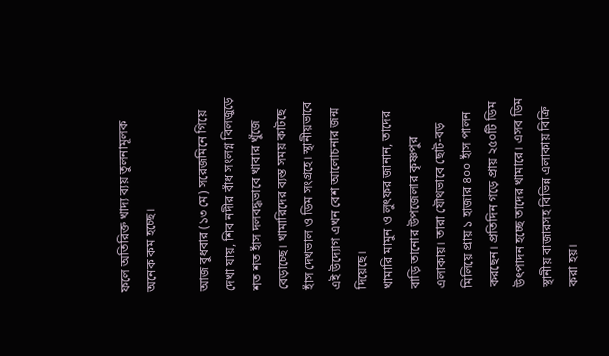ফলে অতিরিক্ত খাদ্য ব্যয় তুলনামূলক অনেক কম হচ্ছে।

আজ বুধবার (১৩ মে) সরেজমিনে গিয়ে দেখা যায়, শিব নদীর বাঁধ সংলগ্ন বিলজুড়ে শত শত হাঁস দলবদ্ধভাবে খাবার খুঁজে বেড়াচ্ছে। খামারিদের ব্যস্ত সময় কাটছে হাঁস দেখভাল ও ডিম সংগ্রহে। স্থানীয়ভাবে এই উদ্যোগ এখন বেশ আলোচনার জন্ম দিয়েছে।
খামারি মামুন ও লুৎফর জানান, তাদের বাড়ি তানোর উপজেলার কৃষ্ণপুর এলাকায়। তারা যৌথভাবে ছোট-বড় মিলিয়ে প্রায় ১ হাজার ৪০০ হাঁস পালন করছেন। প্রতিদিন গড়ে প্রায় ২৫০টি ডিম উৎপাদন হচ্ছে তাদের খামারে। এসব ডিম স্থানীয় বাজারসহ বিভিন্ন এলাকায় বিক্রি করা হয়।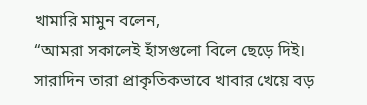খামারি মামুন বলেন,
“আমরা সকালেই হাঁসগুলো বিলে ছেড়ে দিই। সারাদিন তারা প্রাকৃতিকভাবে খাবার খেয়ে বড়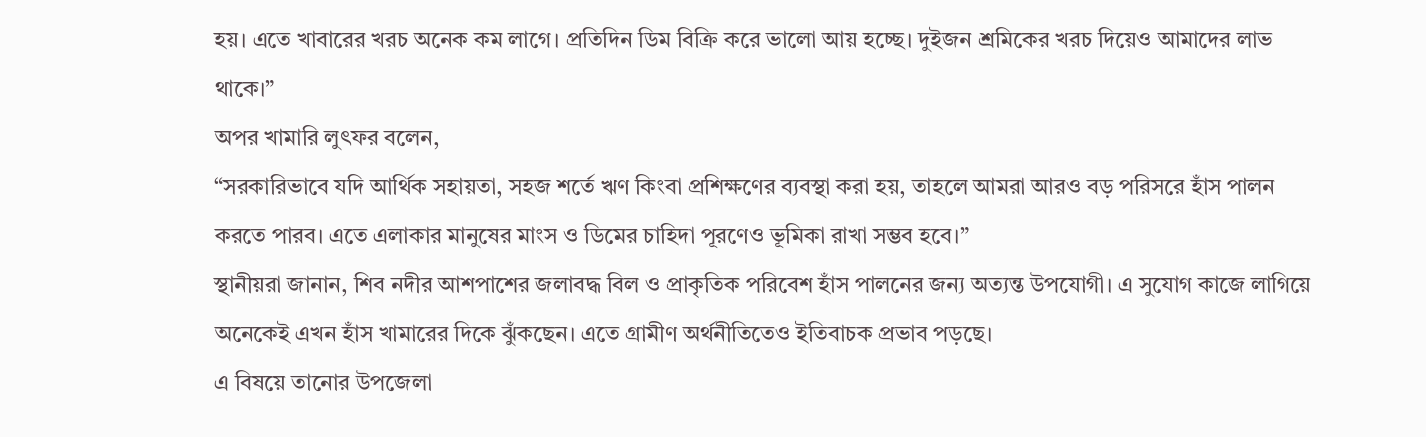হয়। এতে খাবারের খরচ অনেক কম লাগে। প্রতিদিন ডিম বিক্রি করে ভালো আয় হচ্ছে। দুইজন শ্রমিকের খরচ দিয়েও আমাদের লাভ থাকে।”
অপর খামারি লুৎফর বলেন,
“সরকারিভাবে যদি আর্থিক সহায়তা, সহজ শর্তে ঋণ কিংবা প্রশিক্ষণের ব্যবস্থা করা হয়, তাহলে আমরা আরও বড় পরিসরে হাঁস পালন করতে পারব। এতে এলাকার মানুষের মাংস ও ডিমের চাহিদা পূরণেও ভূমিকা রাখা সম্ভব হবে।”
স্থানীয়রা জানান, শিব নদীর আশপাশের জলাবদ্ধ বিল ও প্রাকৃতিক পরিবেশ হাঁস পালনের জন্য অত্যন্ত উপযোগী। এ সুযোগ কাজে লাগিয়ে অনেকেই এখন হাঁস খামারের দিকে ঝুঁকছেন। এতে গ্রামীণ অর্থনীতিতেও ইতিবাচক প্রভাব পড়ছে।
এ বিষয়ে তানোর উপজেলা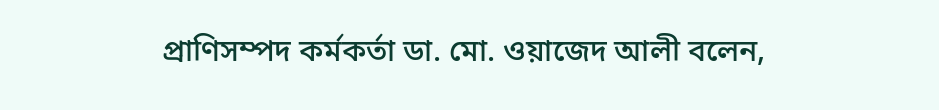প্রাণিসম্পদ কর্মকর্তা ডা. মো. ওয়াজেদ আলী বলেন,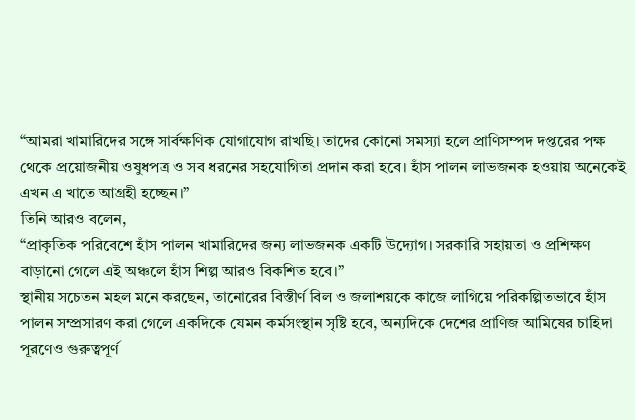“আমরা খামারিদের সঙ্গে সার্বক্ষণিক যোগাযোগ রাখছি। তাদের কোনো সমস্যা হলে প্রাণিসম্পদ দপ্তরের পক্ষ থেকে প্রয়োজনীয় ওষুধপত্র ও সব ধরনের সহযোগিতা প্রদান করা হবে। হাঁস পালন লাভজনক হওয়ায় অনেকেই এখন এ খাতে আগ্রহী হচ্ছেন।”
তিনি আরও বলেন,
“প্রাকৃতিক পরিবেশে হাঁস পালন খামারিদের জন্য লাভজনক একটি উদ্যোগ। সরকারি সহায়তা ও প্রশিক্ষণ বাড়ানো গেলে এই অঞ্চলে হাঁস শিল্প আরও বিকশিত হবে।”
স্থানীয় সচেতন মহল মনে করছেন, তানোরের বিস্তীর্ণ বিল ও জলাশয়কে কাজে লাগিয়ে পরিকল্পিতভাবে হাঁস পালন সম্প্রসারণ করা গেলে একদিকে যেমন কর্মসংস্থান সৃষ্টি হবে, অন্যদিকে দেশের প্রাণিজ আমিষের চাহিদা পূরণেও গুরুত্বপূর্ণ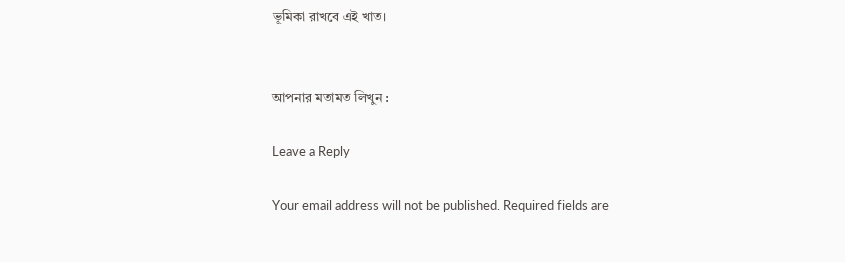ভূমিকা রাখবে এই খাত।


আপনার মতামত লিখুন :

Leave a Reply

Your email address will not be published. Required fields are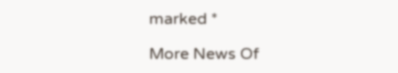marked *

More News Of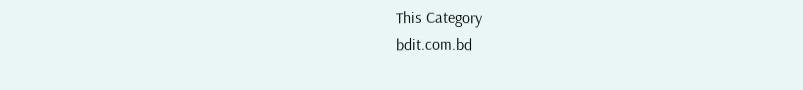This Category
bdit.com.bd